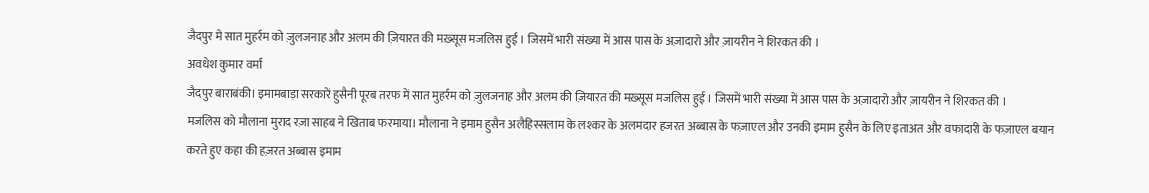जैदपुर मे सात मुहर्रम को ज़ुलजनाह और अलम की ज़ियारत की मख़्सूस मजलिस हुई । जिसमें भारी संख्या में आस पास के अज़ादारो और ज़ायरीन ने शिरकत की ।
अवधेश कुमार वर्मा
जैदपुर बाराबंकी। इमामबाड़ा सरकारें हुसैनी पूरब तरफ में सात मुहर्रम को ज़ुलजनाह और अलम की ज़ियारत की मख़्सूस मजलिस हुई । जिसमें भारी संख्या में आस पास के अज़ादारो और ज़ायरीन ने शिरकत की ।
मजलिस को मौलाना मुराद रज़ा साहब ने खिताब फरमाया। मौलाना ने इमाम हुसैन अलैहिस्सलाम के लश्कर के अलमदार हजरत अब्बास के फज़ाएल और उनकी इमाम हुसैन के लिए इताअत और वफादारी के फज़ाएल बयान करते हुए कहा की हज़रत अब्बास इमाम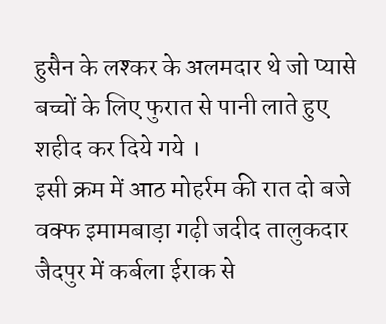हुसैन के लश्कर के अलमदार थे जो प्यासे बच्चों के लिए फुरात से पानी लाते हुए शहीद कर दिये गये ।
इसी क्रम में आठ मोहर्रम की रात दो बजे वक्फ इमामबाड़ा गढ़ी जदीद तालुकदार जैदपुर में कर्बला ईराक से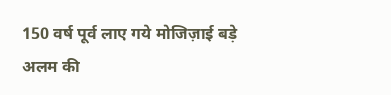150 वर्ष पूर्व लाए गये मोजिज़ाई बड़े अलम की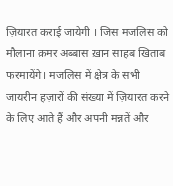ज़ियारत कराई जायेगी । जिस मजलिस को मौलाना क़मर अब्बास ख़ान साहब खिताब फरमायेंगे। मजलिस में क्षेत्र के सभी जायरीन हज़ारों की संख्या में ज़ियारत करने के लिए आते हैं और अपनी मन्नतें और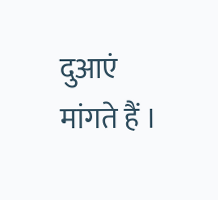दुआएं मांगते हैं ।